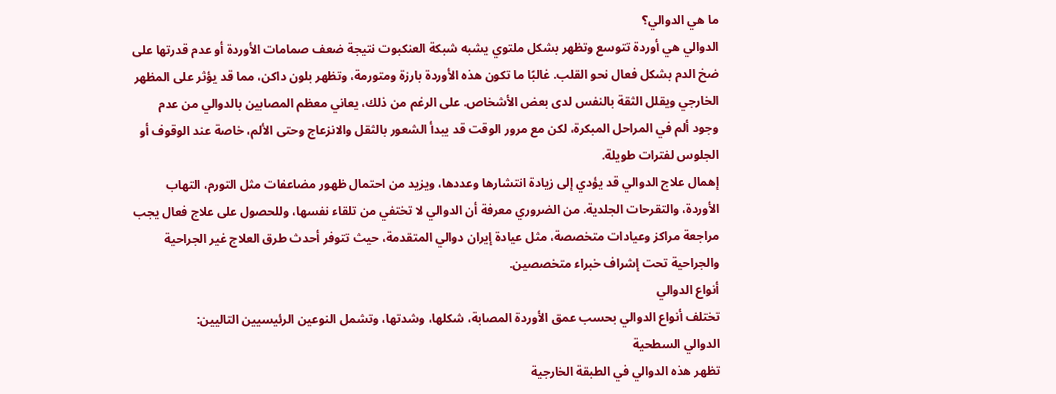ما هي الدوالي؟
الدوالي هي أوردة تتوسع وتظهر بشكل ملتوي يشبه شبكة العنكبوت نتيجة ضعف صمامات الأوردة أو عدم قدرتها على ضخ الدم بشكل فعال نحو القلب. غالبًا ما تكون هذه الأوردة بارزة ومتورمة، وتظهر بلون داكن، مما قد يؤثر على المظهر الخارجي ويقلل الثقة بالنفس لدى بعض الأشخاص. على الرغم من ذلك، يعاني معظم المصابين بالدوالي من عدم وجود ألم في المراحل المبكرة، لكن مع مرور الوقت قد يبدأ الشعور بالثقل والانزعاج وحتى الألم، خاصة عند الوقوف أو الجلوس لفترات طويلة.
إهمال علاج الدوالي قد يؤدي إلى زيادة انتشارها وعددها، ويزيد من احتمال ظهور مضاعفات مثل التورم، التهاب الأوردة، والتقرحات الجلدية. من الضروري معرفة أن الدوالي لا تختفي من تلقاء نفسها، وللحصول على علاج فعال يجب مراجعة مراكز وعيادات متخصصة، مثل عيادة إيران دوالي المتقدمة، حيث تتوفر أحدث طرق العلاج غير الجراحية والجراحية تحت إشراف خبراء متخصصين.
أنواع الدوالي
تختلف أنواع الدوالي بحسب عمق الأوردة المصابة، شكلها، وشدتها، وتشمل النوعين الرئيسيين التاليين:
الدوالي السطحية
تظهر هذه الدوالي في الطبقة الخارجية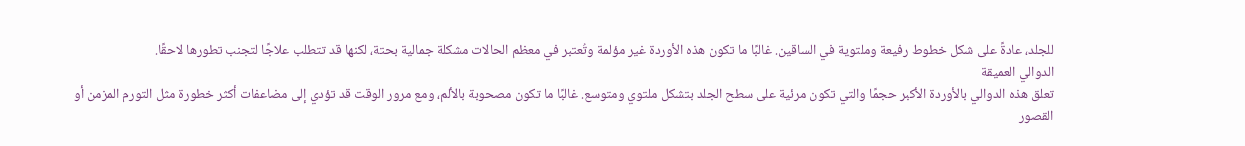للجلد، عادةً على شكل خطوط رفيعة وملتوية في الساقين. غالبًا ما تكون هذه الأوردة غير مؤلمة وتُعتبر في معظم الحالات مشكلة جمالية بحتة، لكنها قد تتطلب علاجًا لتجنب تطورها لاحقًا.
الدوالي العميقة
تعلق هذه الدوالي بالأوردة الأكبر حجمًا والتي تكون مرئية على سطح الجلد بتشكل ملتوي ومتوسع. غالبًا ما تكون مصحوبة بالألم، ومع مرور الوقت قد تؤدي إلى مضاعفات أكثر خطورة مثل التورم المزمن أو القصور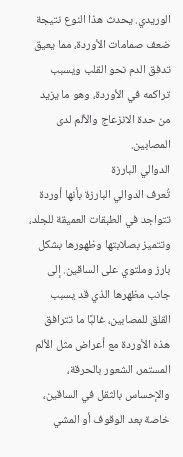الوريدي. يحدث هذا النوع نتيجة ضعف صمامات الأوردة، مما يعيق تدفق الدم نحو القلب ويسبب تراكمه في الأوردة، وهو ما يزيد من حدة الانزعاج والألم لدى المصابين.
الدوالي البارزة
تُعرف الدوالي البارزة بأنها أوردة تتواجد في الطبقات العميقة للجلد، وتتميز بصلابتها وظهورها بشكل بارز وملتوي على الساقين. إلى جانب مظهرها الذي قد يسبب القلق للمصابين، غالبًا ما تترافق هذه الأوردة مع أعراض مثل الألم المستمر، الشعور بالحرقة، والإحساس بالثقل في الساقين، خاصة بعد الوقوف أو المشي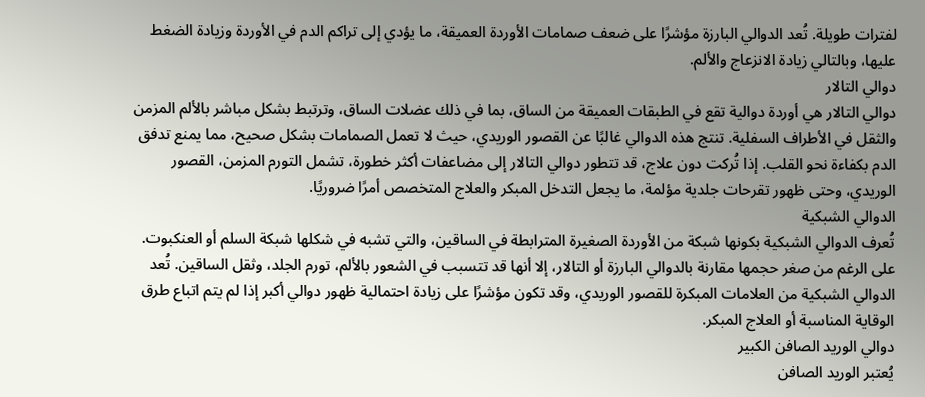لفترات طويلة. تُعد الدوالي البارزة مؤشرًا على ضعف صمامات الأوردة العميقة، ما يؤدي إلى تراكم الدم في الأوردة وزيادة الضغط عليها، وبالتالي زيادة الانزعاج والألم.
دوالي التالار
دوالي التالار هي أوردة دوالية تقع في الطبقات العميقة من الساق، بما في ذلك عضلات الساق، وترتبط بشكل مباشر بالألم المزمن والثقل في الأطراف السفلية. تنتج هذه الدوالي غالبًا عن القصور الوريدي، حيث لا تعمل الصمامات بشكل صحيح، مما يمنع تدفق الدم بكفاءة نحو القلب. إذا تُركت دون علاج، قد تتطور دوالي التالار إلى مضاعفات أكثر خطورة، تشمل التورم المزمن، القصور الوريدي، وحتى ظهور تقرحات جلدية مؤلمة، ما يجعل التدخل المبكر والعلاج المتخصص أمرًا ضروريًا.
الدوالي الشبكية
تُعرف الدوالي الشبكية بكونها شبكة من الأوردة الصغيرة المترابطة في الساقين، والتي تشبه في شكلها شبكة السلم أو العنكبوت. على الرغم من صغر حجمها مقارنة بالدوالي البارزة أو التالار، إلا أنها قد تتسبب في الشعور بالألم، تورم الجلد، وثقل الساقين. تُعد الدوالي الشبكية من العلامات المبكرة للقصور الوريدي، وقد تكون مؤشرًا على زيادة احتمالية ظهور دوالي أكبر إذا لم يتم اتباع طرق الوقاية المناسبة أو العلاج المبكر.
دوالي الوريد الصافن الكبير
يُعتبر الوريد الصافن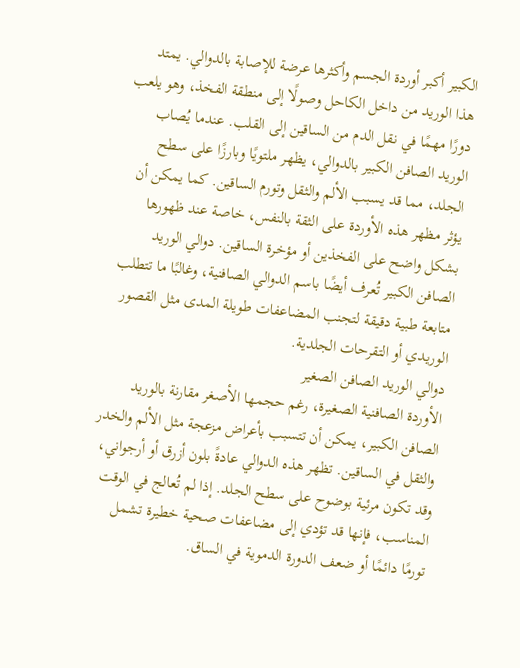الكبير أكبر أوردة الجسم وأكثرها عرضة للإصابة بالدوالي. يمتد هذا الوريد من داخل الكاحل وصولًا إلى منطقة الفخذ، وهو يلعب دورًا مهمًا في نقل الدم من الساقين إلى القلب. عندما يُصاب الوريد الصافن الكبير بالدوالي، يظهر ملتويًا وبارزًا على سطح الجلد، مما قد يسبب الألم والثقل وتورم الساقين. كما يمكن أن يؤثر مظهر هذه الأوردة على الثقة بالنفس، خاصة عند ظهورها بشكل واضح على الفخذين أو مؤخرة الساقين. دوالي الوريد الصافن الكبير تُعرف أيضًا باسم الدوالي الصافنية، وغالبًا ما تتطلب متابعة طبية دقيقة لتجنب المضاعفات طويلة المدى مثل القصور الوريدي أو التقرحات الجلدية.
دوالي الوريد الصافن الصغير
الأوردة الصافنية الصغيرة، رغم حجمها الأصغر مقارنة بالوريد الصافن الكبير، يمكن أن تتسبب بأعراض مزعجة مثل الألم والخدر والثقل في الساقين. تظهر هذه الدوالي عادةً بلون أزرق أو أرجواني، وقد تكون مرئية بوضوح على سطح الجلد. إذا لم تُعالج في الوقت المناسب، فإنها قد تؤدي إلى مضاعفات صحية خطيرة تشمل تورمًا دائمًا أو ضعف الدورة الدموية في الساق.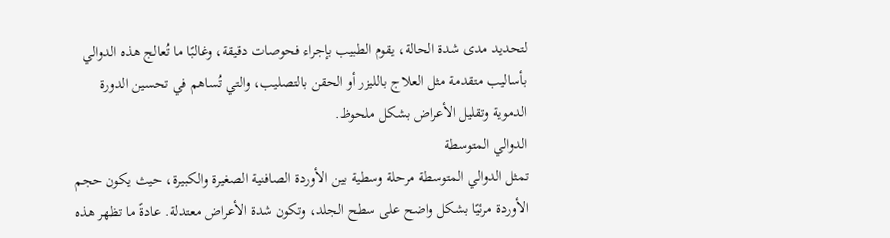لتحديد مدى شدة الحالة، يقوم الطبيب بإجراء فحوصات دقيقة، وغالبًا ما تُعالج هذه الدوالي بأساليب متقدمة مثل العلاج بالليزر أو الحقن بالتصليب، والتي تُساهم في تحسين الدورة الدموية وتقليل الأعراض بشكل ملحوظ.
الدوالي المتوسطة
تمثل الدوالي المتوسطة مرحلة وسطية بين الأوردة الصافنية الصغيرة والكبيرة، حيث يكون حجم الأوردة مرئيًا بشكل واضح على سطح الجلد، وتكون شدة الأعراض معتدلة. عادةً ما تظهر هذه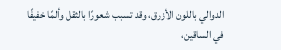الدوالي باللون الأزرق، وقد تسبب شعورًا بالثقل وألمًا خفيفًا في الساقين،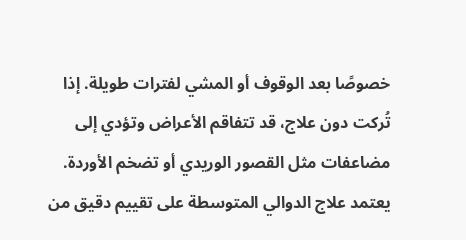خصوصًا بعد الوقوف أو المشي لفترات طويلة. إذا تُركت دون علاج، قد تتفاقم الأعراض وتؤدي إلى مضاعفات مثل القصور الوريدي أو تضخم الأوردة. يعتمد علاج الدوالي المتوسطة على تقييم دقيق من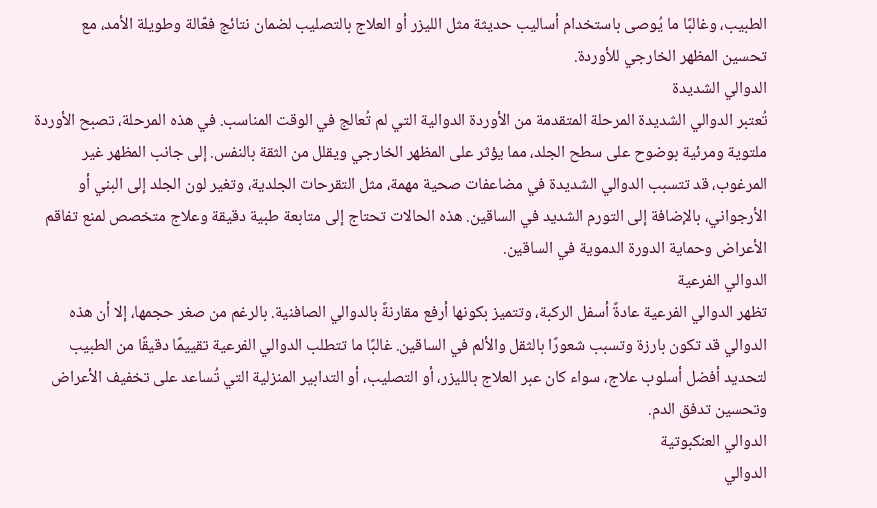الطبيب، وغالبًا ما يُوصى باستخدام أساليب حديثة مثل الليزر أو العلاج بالتصليب لضمان نتائج فعّالة وطويلة الأمد، مع تحسين المظهر الخارجي للأوردة.
الدوالي الشديدة
تُعتبر الدوالي الشديدة المرحلة المتقدمة من الأوردة الدوالية التي لم تُعالج في الوقت المناسب. في هذه المرحلة، تصبح الأوردة ملتوية ومرئية بوضوح على سطح الجلد، مما يؤثر على المظهر الخارجي ويقلل من الثقة بالنفس. إلى جانب المظهر غير المرغوب، قد تتسبب الدوالي الشديدة في مضاعفات صحية مهمة، مثل التقرحات الجلدية، وتغير لون الجلد إلى البني أو الأرجواني، بالإضافة إلى التورم الشديد في الساقين. هذه الحالات تحتاج إلى متابعة طبية دقيقة وعلاج متخصص لمنع تفاقم الأعراض وحماية الدورة الدموية في الساقين.
الدوالي الفرعية
تظهر الدوالي الفرعية عادةً أسفل الركبة، وتتميز بكونها أرفع مقارنةً بالدوالي الصافنية. بالرغم من صغر حجمها، إلا أن هذه الدوالي قد تكون بارزة وتسبب شعورًا بالثقل والألم في الساقين. غالبًا ما تتطلب الدوالي الفرعية تقييمًا دقيقًا من الطبيب لتحديد أفضل أسلوب علاج، سواء كان عبر العلاج بالليزر، أو التصليب، أو التدابير المنزلية التي تُساعد على تخفيف الأعراض وتحسين تدفق الدم.
الدوالي العنكبوتية
الدوالي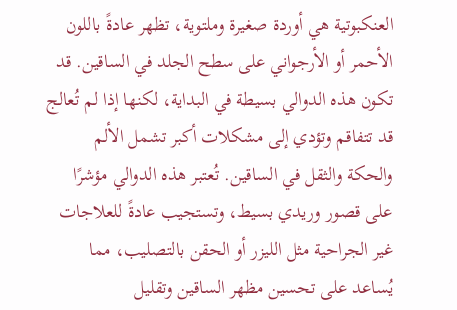العنكبوتية هي أوردة صغيرة وملتوية، تظهر عادةً باللون الأحمر أو الأرجواني على سطح الجلد في الساقين. قد تكون هذه الدوالي بسيطة في البداية، لكنها إذا لم تُعالج قد تتفاقم وتؤدي إلى مشكلات أكبر تشمل الألم والحكة والثقل في الساقين. تُعتبر هذه الدوالي مؤشرًا على قصور وريدي بسيط، وتستجيب عادةً للعلاجات غير الجراحية مثل الليزر أو الحقن بالتصليب، مما يُساعد على تحسين مظهر الساقين وتقليل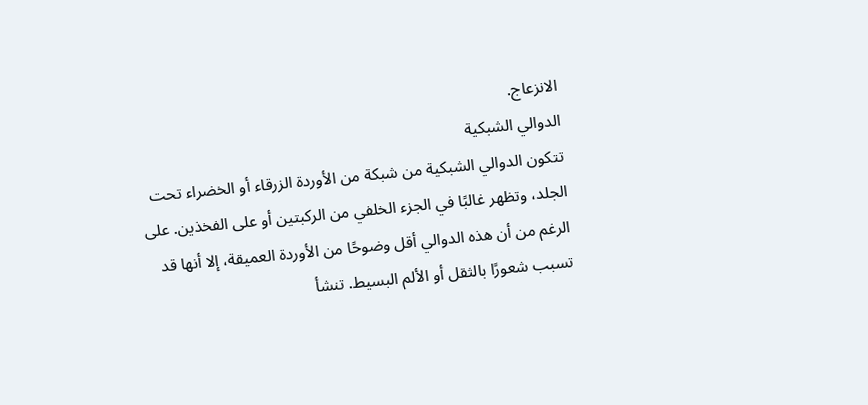الانزعاج.
الدوالي الشبكية
تتكون الدوالي الشبكية من شبكة من الأوردة الزرقاء أو الخضراء تحت الجلد، وتظهر غالبًا في الجزء الخلفي من الركبتين أو على الفخذين. على الرغم من أن هذه الدوالي أقل وضوحًا من الأوردة العميقة، إلا أنها قد تسبب شعورًا بالثقل أو الألم البسيط. تنشأ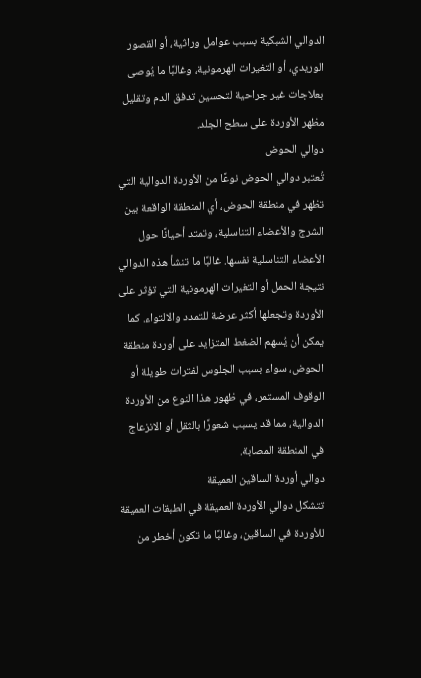الدوالي الشبكية بسبب عوامل وراثية، أو القصور الوريدي، أو التغيرات الهرمونية، وغالبًا ما يُوصى بعلاجات غير جراحية لتحسين تدفق الدم وتقليل مظهر الأوردة على سطح الجلد.
دوالي الحوض
تُعتبر دوالي الحوض نوعًا من الأوردة الدوالية التي تظهر في منطقة الحوض، أي المنطقة الواقعة بين الشرج والأعضاء التناسلية، وتمتد أحيانًا حول الأعضاء التناسلية نفسها. غالبًا ما تنشأ هذه الدوالي نتيجة الحمل أو التغيرات الهرمونية التي تؤثر على الأوردة وتجعلها أكثر عرضة للتمدد والالتواء. كما يمكن أن يُسهم الضغط المتزايد على أوردة منطقة الحوض، سواء بسبب الجلوس لفترات طويلة أو الوقوف المستمر، في ظهور هذا النوع من الأوردة الدوالية، مما قد يسبب شعورًا بالثقل أو الانزعاج في المنطقة المصابة.
دوالي أوردة الساقين العميقة
تتشكل دوالي الأوردة العميقة في الطبقات العميقة للأوردة في الساقين، وغالبًا ما تكون أخطر من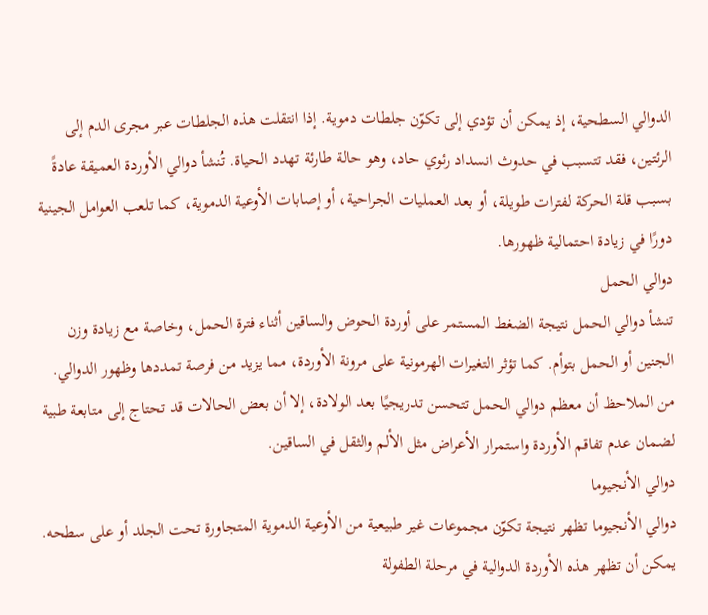الدوالي السطحية، إذ يمكن أن تؤدي إلى تكوّن جلطات دموية. إذا انتقلت هذه الجلطات عبر مجرى الدم إلى الرئتين، فقد تتسبب في حدوث انسداد رئوي حاد، وهو حالة طارئة تهدد الحياة. تُنشأ دوالي الأوردة العميقة عادةً بسبب قلة الحركة لفترات طويلة، أو بعد العمليات الجراحية، أو إصابات الأوعية الدموية، كما تلعب العوامل الجينية دورًا في زيادة احتمالية ظهورها.
دوالي الحمل
تنشأ دوالي الحمل نتيجة الضغط المستمر على أوردة الحوض والساقين أثناء فترة الحمل، وخاصة مع زيادة وزن الجنين أو الحمل بتوأم. كما تؤثر التغيرات الهرمونية على مرونة الأوردة، مما يزيد من فرصة تمددها وظهور الدوالي. من الملاحظ أن معظم دوالي الحمل تتحسن تدريجيًا بعد الولادة، إلا أن بعض الحالات قد تحتاج إلى متابعة طبية لضمان عدم تفاقم الأوردة واستمرار الأعراض مثل الألم والثقل في الساقين.
دوالي الأنجيوما
دوالي الأنجيوما تظهر نتيجة تكوّن مجموعات غير طبيعية من الأوعية الدموية المتجاورة تحت الجلد أو على سطحه. يمكن أن تظهر هذه الأوردة الدوالية في مرحلة الطفولة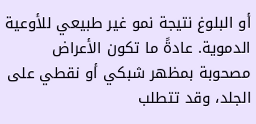أو البلوغ نتيجة نمو غير طبيعي للأوعية الدموية. عادةً ما تكون الأعراض مصحوبة بمظهر شبكي أو نقطي على الجلد، وقد تتطلب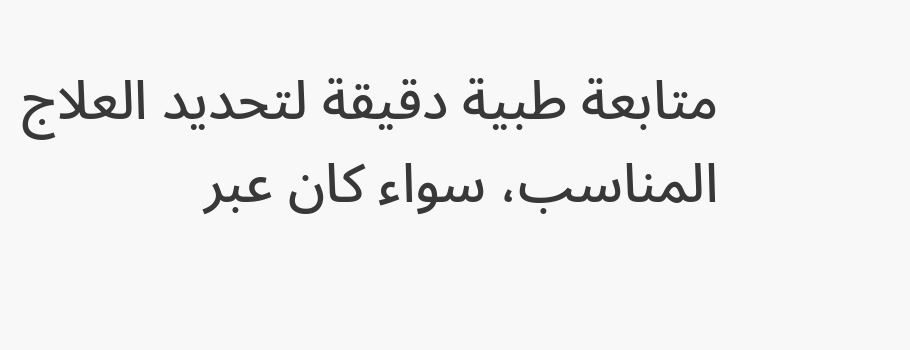متابعة طبية دقيقة لتحديد العلاج المناسب، سواء كان عبر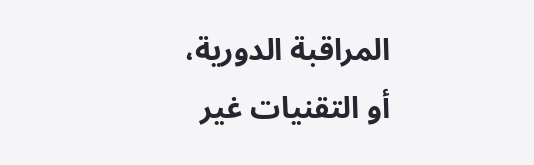المراقبة الدورية، أو التقنيات غير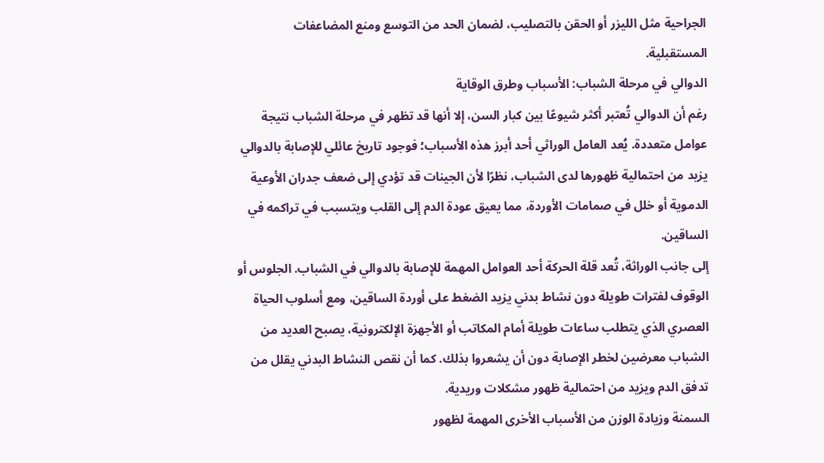الجراحية مثل الليزر أو الحقن بالتصليب، لضمان الحد من التوسع ومنع المضاعفات المستقبلية.
الدوالي في مرحلة الشباب: الأسباب وطرق الوقاية
رغم أن الدوالي تُعتبر أكثر شيوعًا بين كبار السن، إلا أنها قد تظهر في مرحلة الشباب نتيجة عوامل متعددة. يُعد العامل الوراثي أحد أبرز هذه الأسباب؛ فوجود تاريخ عائلي للإصابة بالدوالي يزيد من احتمالية ظهورها لدى الشباب، نظرًا لأن الجينات قد تؤدي إلى ضعف جدران الأوعية الدموية أو خلل في صمامات الأوردة، مما يعيق عودة الدم إلى القلب ويتسبب في تراكمه في الساقين.
إلى جانب الوراثة، تُعد قلة الحركة أحد العوامل المهمة للإصابة بالدوالي في الشباب. الجلوس أو الوقوف لفترات طويلة دون نشاط بدني يزيد الضغط على أوردة الساقين، ومع أسلوب الحياة العصري الذي يتطلب ساعات طويلة أمام المكاتب أو الأجهزة الإلكترونية، يصبح العديد من الشباب معرضين لخطر الإصابة دون أن يشعروا بذلك. كما أن نقص النشاط البدني يقلل من تدفق الدم ويزيد من احتمالية ظهور مشكلات وريدية.
السمنة وزيادة الوزن من الأسباب الأخرى المهمة لظهور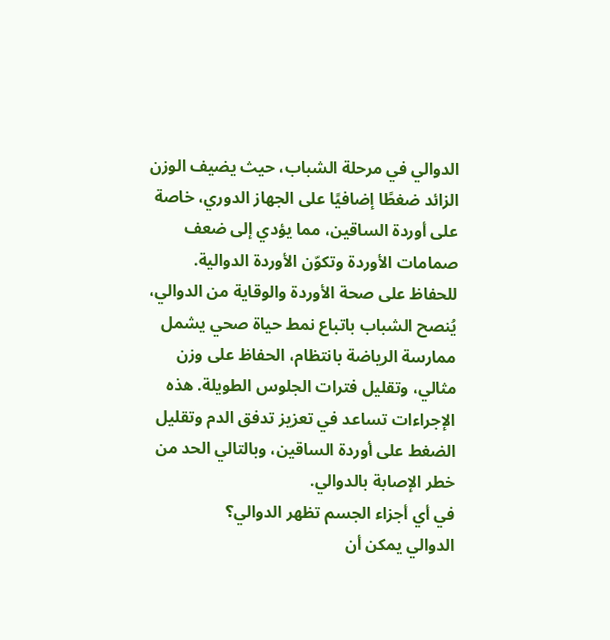الدوالي في مرحلة الشباب، حيث يضيف الوزن الزائد ضغطًا إضافيًا على الجهاز الدوري، خاصة على أوردة الساقين، مما يؤدي إلى ضعف صمامات الأوردة وتكوّن الأوردة الدوالية.
للحفاظ على صحة الأوردة والوقاية من الدوالي، يُنصح الشباب باتباع نمط حياة صحي يشمل ممارسة الرياضة بانتظام، الحفاظ على وزن مثالي، وتقليل فترات الجلوس الطويلة. هذه الإجراءات تساعد في تعزيز تدفق الدم وتقليل الضغط على أوردة الساقين، وبالتالي الحد من خطر الإصابة بالدوالي.
في أي أجزاء الجسم تظهر الدوالي؟
الدوالي يمكن أن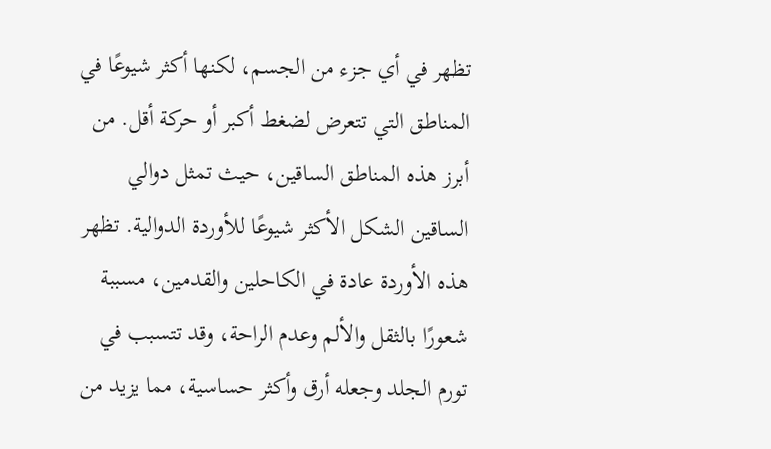تظهر في أي جزء من الجسم، لكنها أكثر شيوعًا في المناطق التي تتعرض لضغط أكبر أو حركة أقل. من أبرز هذه المناطق الساقين، حيث تمثل دوالي الساقين الشكل الأكثر شيوعًا للأوردة الدوالية. تظهر هذه الأوردة عادة في الكاحلين والقدمين، مسببة شعورًا بالثقل والألم وعدم الراحة، وقد تتسبب في تورم الجلد وجعله أرق وأكثر حساسية، مما يزيد من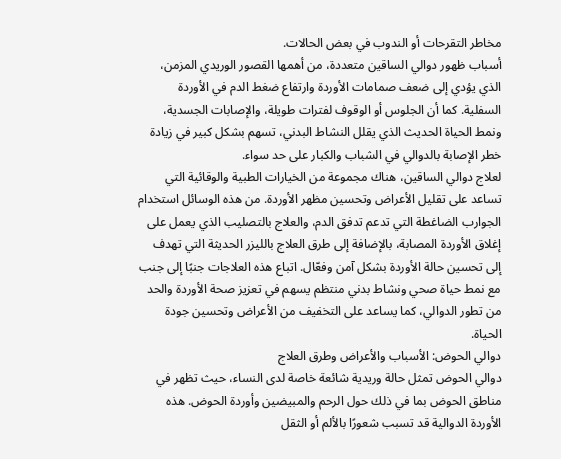مخاطر التقرحات أو الندوب في بعض الحالات.
أسباب ظهور دوالي الساقين متعددة، من أهمها القصور الوريدي المزمن، الذي يؤدي إلى ضعف صمامات الأوردة وارتفاع ضغط الدم في الأوردة السفلية. كما أن الجلوس أو الوقوف لفترات طويلة، والإصابات الجسدية، ونمط الحياة الحديث الذي يقلل النشاط البدني، تسهم بشكل كبير في زيادة خطر الإصابة بالدوالي في الشباب والكبار على حد سواء.
لعلاج دوالي الساقين، هناك مجموعة من الخيارات الطبية والوقائية التي تساعد على تقليل الأعراض وتحسين مظهر الأوردة. من هذه الوسائل استخدام الجوارب الضاغطة التي تدعم تدفق الدم، والعلاج بالتصليب الذي يعمل على إغلاق الأوردة المصابة، بالإضافة إلى طرق العلاج بالليزر الحديثة التي تهدف إلى تحسين حالة الأوردة بشكل آمن وفعّال. اتباع هذه العلاجات جنبًا إلى جنب مع نمط حياة صحي ونشاط بدني منتظم يسهم في تعزيز صحة الأوردة والحد من تطور الدوالي، كما يساعد على التخفيف من الأعراض وتحسين جودة الحياة.
دوالي الحوض: الأسباب والأعراض وطرق العلاج
دوالي الحوض تمثل حالة وريدية شائعة خاصة لدى النساء، حيث تظهر في مناطق الحوض بما في ذلك حول الرحم والمبيضين وأوردة الحوض. هذه الأوردة الدوالية قد تسبب شعورًا بالألم أو الثقل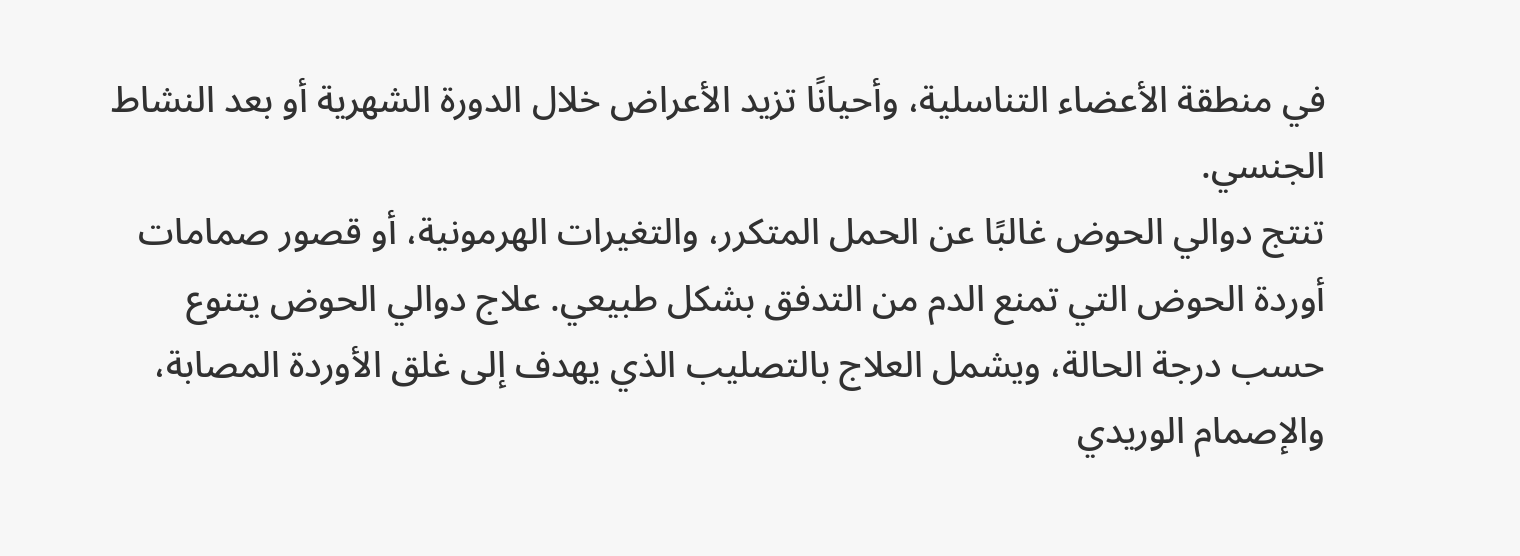في منطقة الأعضاء التناسلية، وأحيانًا تزيد الأعراض خلال الدورة الشهرية أو بعد النشاط الجنسي.
تنتج دوالي الحوض غالبًا عن الحمل المتكرر، والتغيرات الهرمونية، أو قصور صمامات أوردة الحوض التي تمنع الدم من التدفق بشكل طبيعي. علاج دوالي الحوض يتنوع حسب درجة الحالة، ويشمل العلاج بالتصليب الذي يهدف إلى غلق الأوردة المصابة، والإصمام الوريدي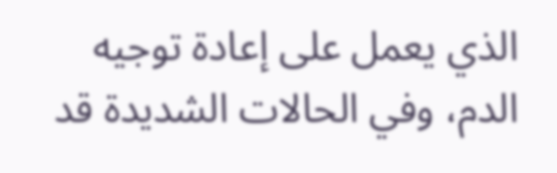الذي يعمل على إعادة توجيه الدم، وفي الحالات الشديدة قد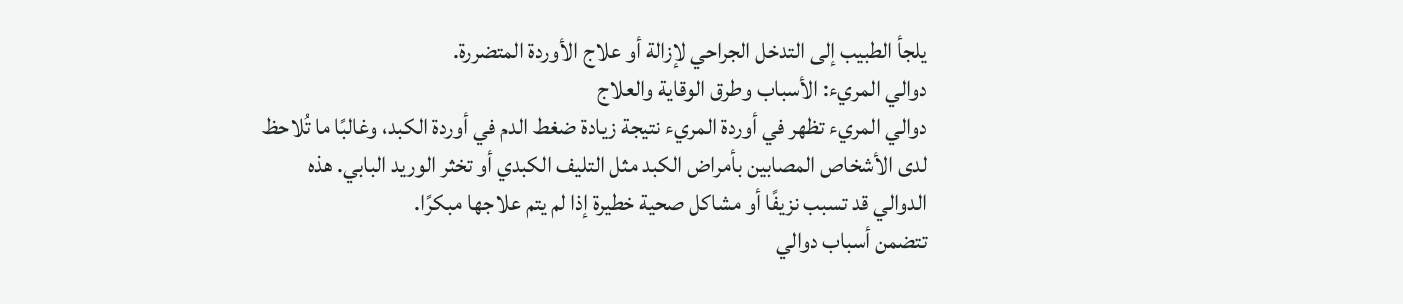يلجأ الطبيب إلى التدخل الجراحي لإزالة أو علاج الأوردة المتضررة.
دوالي المريء: الأسباب وطرق الوقاية والعلاج
دوالي المريء تظهر في أوردة المريء نتيجة زيادة ضغط الدم في أوردة الكبد، وغالبًا ما تُلاحظ لدى الأشخاص المصابين بأمراض الكبد مثل التليف الكبدي أو تخثر الوريد البابي. هذه الدوالي قد تسبب نزيفًا أو مشاكل صحية خطيرة إذا لم يتم علاجها مبكرًا.
تتضمن أسباب دوالي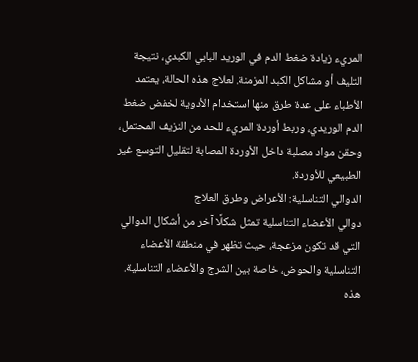المريء زيادة ضغط الدم في الوريد البابي الكبدي، نتيجة التليف أو مشاكل الكبد المزمنة. لعلاج هذه الحالة، يعتمد الأطباء على عدة طرق منها استخدام الأدوية لخفض ضغط الدم الوريدي، وربط أوردة المريء للحد من النزيف المحتمل، وحقن مواد مصلبة داخل الأوردة المصابة لتقليل التوسع غير الطبيعي للأوردة.
الدوالي التناسلية: الأعراض وطرق العلاج
دوالي الأعضاء التناسلية تمثل شكلًا آخر من أشكال الدوالي التي قد تكون مزعجة، حيث تظهر في منطقة الأعضاء التناسلية والحوض، خاصة بين الشرج والأعضاء التناسلية. هذه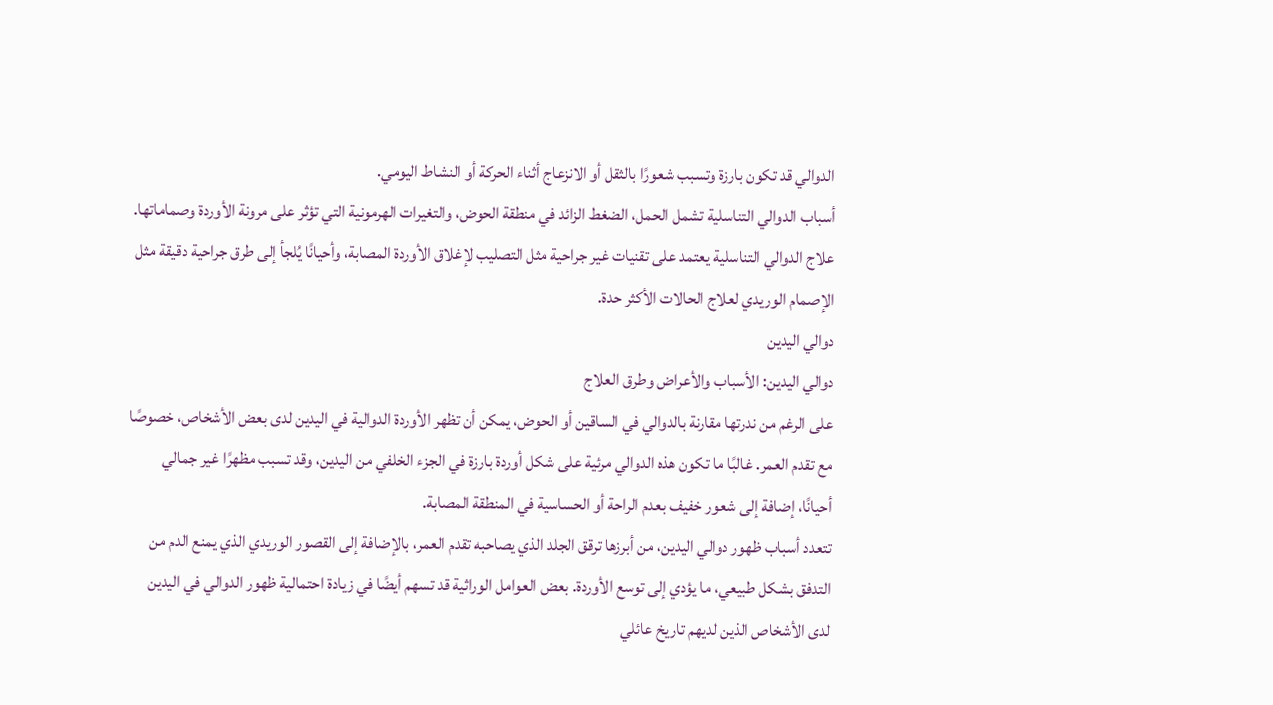الدوالي قد تكون بارزة وتسبب شعورًا بالثقل أو الانزعاج أثناء الحركة أو النشاط اليومي.
أسباب الدوالي التناسلية تشمل الحمل، الضغط الزائد في منطقة الحوض، والتغيرات الهرمونية التي تؤثر على مرونة الأوردة وصماماتها. علاج الدوالي التناسلية يعتمد على تقنيات غير جراحية مثل التصليب لإغلاق الأوردة المصابة، وأحيانًا يُلجأ إلى طرق جراحية دقيقة مثل الإصمام الوريدي لعلاج الحالات الأكثر حدة.
دوالي اليدين
دوالي اليدين: الأسباب والأعراض وطرق العلاج
على الرغم من ندرتها مقارنة بالدوالي في الساقين أو الحوض، يمكن أن تظهر الأوردة الدوالية في اليدين لدى بعض الأشخاص، خصوصًا مع تقدم العمر. غالبًا ما تكون هذه الدوالي مرئية على شكل أوردة بارزة في الجزء الخلفي من اليدين، وقد تسبب مظهرًا غير جمالي أحيانًا، إضافة إلى شعور خفيف بعدم الراحة أو الحساسية في المنطقة المصابة.
تتعدد أسباب ظهور دوالي اليدين، من أبرزها ترقق الجلد الذي يصاحبه تقدم العمر، بالإضافة إلى القصور الوريدي الذي يمنع الدم من التدفق بشكل طبيعي، ما يؤدي إلى توسع الأوردة. بعض العوامل الوراثية قد تسهم أيضًا في زيادة احتمالية ظهور الدوالي في اليدين لدى الأشخاص الذين لديهم تاريخ عائلي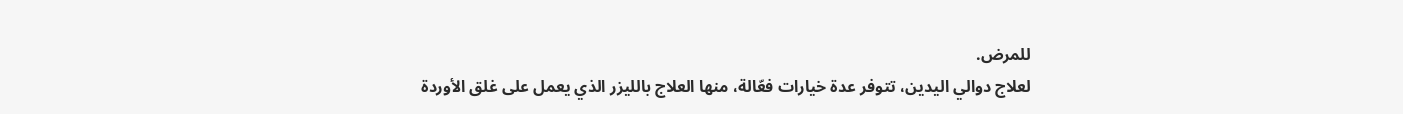للمرض.
لعلاج دوالي اليدين، تتوفر عدة خيارات فعّالة، منها العلاج بالليزر الذي يعمل على غلق الأوردة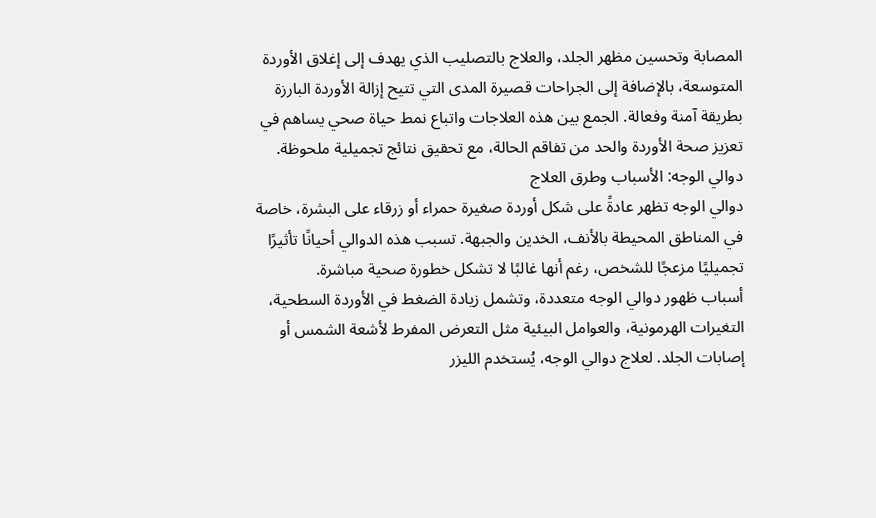المصابة وتحسين مظهر الجلد، والعلاج بالتصليب الذي يهدف إلى إغلاق الأوردة المتوسعة، بالإضافة إلى الجراحات قصيرة المدى التي تتيح إزالة الأوردة البارزة بطريقة آمنة وفعالة. الجمع بين هذه العلاجات واتباع نمط حياة صحي يساهم في تعزيز صحة الأوردة والحد من تفاقم الحالة، مع تحقيق نتائج تجميلية ملحوظة.
دوالي الوجه: الأسباب وطرق العلاج
دوالي الوجه تظهر عادةً على شكل أوردة صغيرة حمراء أو زرقاء على البشرة، خاصة في المناطق المحيطة بالأنف، الخدين والجبهة. تسبب هذه الدوالي أحيانًا تأثيرًا تجميليًا مزعجًا للشخص، رغم أنها غالبًا لا تشكل خطورة صحية مباشرة.
أسباب ظهور دوالي الوجه متعددة، وتشمل زيادة الضغط في الأوردة السطحية، التغيرات الهرمونية، والعوامل البيئية مثل التعرض المفرط لأشعة الشمس أو إصابات الجلد. لعلاج دوالي الوجه، يُستخدم الليزر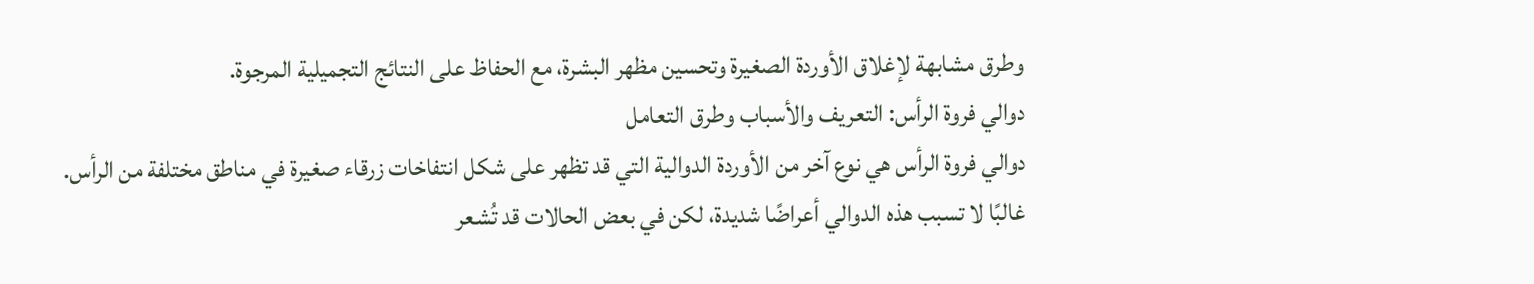وطرق مشابهة لإغلاق الأوردة الصغيرة وتحسين مظهر البشرة، مع الحفاظ على النتائج التجميلية المرجوة.
دوالي فروة الرأس: التعريف والأسباب وطرق التعامل
دوالي فروة الرأس هي نوع آخر من الأوردة الدوالية التي قد تظهر على شكل انتفاخات زرقاء صغيرة في مناطق مختلفة من الرأس. غالبًا لا تسبب هذه الدوالي أعراضًا شديدة، لكن في بعض الحالات قد تُشعر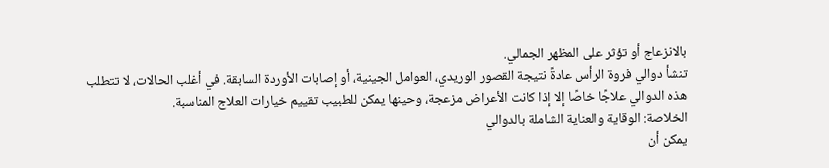بالانزعاج أو تؤثر على المظهر الجمالي.
تنشأ دوالي فروة الرأس عادةً نتيجة القصور الوريدي، العوامل الجينية، أو إصابات الأوردة السابقة. في أغلب الحالات، لا تتطلب هذه الدوالي علاجًا خاصًا إلا إذا كانت الأعراض مزعجة، وحينها يمكن للطبيب تقييم خيارات العلاج المناسبة.
الخلاصة: الوقاية والعناية الشاملة بالدوالي
يمكن أن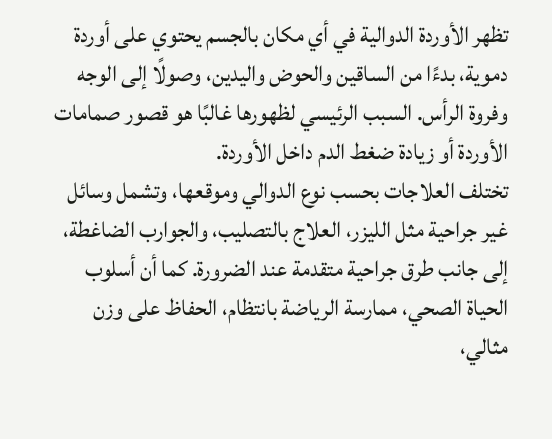تظهر الأوردة الدوالية في أي مكان بالجسم يحتوي على أوردة دموية، بدءًا من الساقين والحوض واليدين، وصولًا إلى الوجه وفروة الرأس. السبب الرئيسي لظهورها غالبًا هو قصور صمامات الأوردة أو زيادة ضغط الدم داخل الأوردة.
تختلف العلاجات بحسب نوع الدوالي وموقعها، وتشمل وسائل غير جراحية مثل الليزر، العلاج بالتصليب، والجوارب الضاغطة، إلى جانب طرق جراحية متقدمة عند الضرورة. كما أن أسلوب الحياة الصحي، ممارسة الرياضة بانتظام، الحفاظ على وزن مثالي،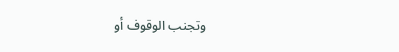وتجنب الوقوف أو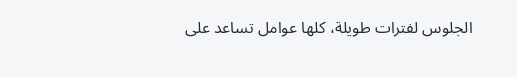الجلوس لفترات طويلة، كلها عوامل تساعد على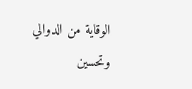الوقاية من الدوالي وتحسين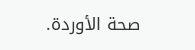صحة الأوردة.